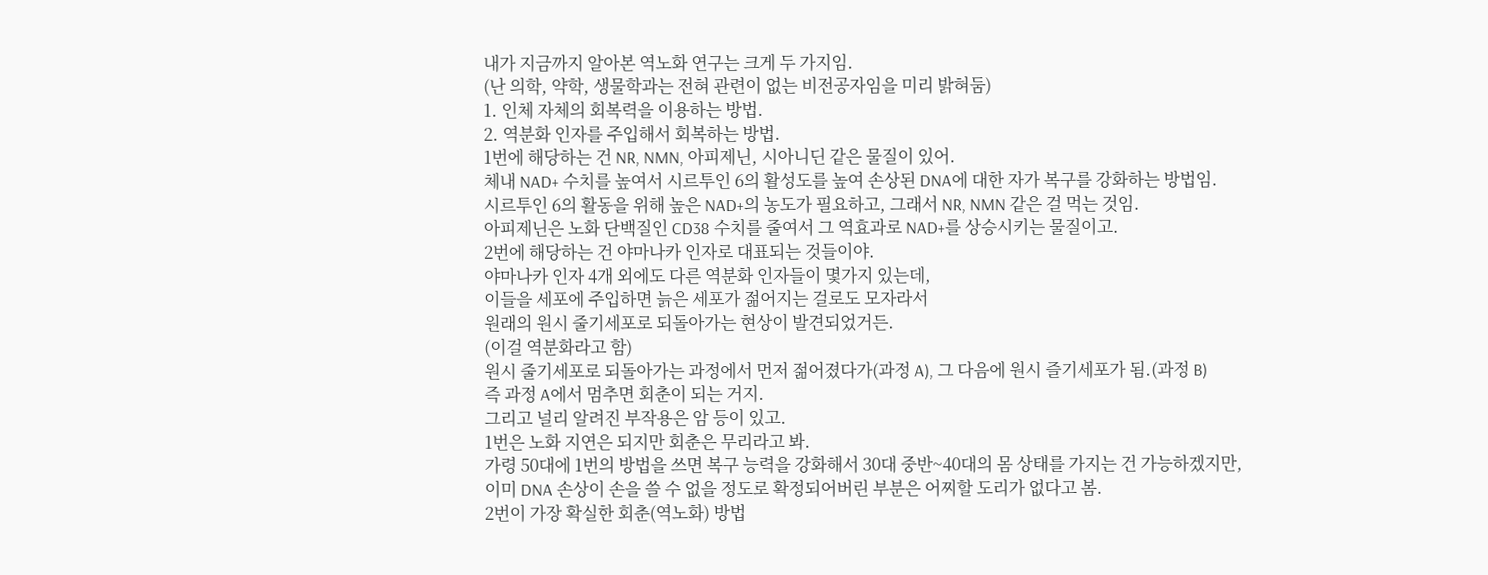내가 지금까지 알아본 역노화 연구는 크게 두 가지임.
(난 의학, 약학, 생물학과는 전혀 관련이 없는 비전공자임을 미리 밝혀둠)
1. 인체 자체의 회복력을 이용하는 방법.
2. 역분화 인자를 주입해서 회복하는 방법.
1번에 해당하는 건 NR, NMN, 아피제닌, 시아니딘 같은 물질이 있어.
체내 NAD+ 수치를 높여서 시르투인 6의 활성도를 높여 손상된 DNA에 대한 자가 복구를 강화하는 방법임.
시르투인 6의 활동을 위해 높은 NAD+의 농도가 필요하고, 그래서 NR, NMN 같은 걸 먹는 것임.
아피제닌은 노화 단백질인 CD38 수치를 줄여서 그 역효과로 NAD+를 상승시키는 물질이고.
2번에 해당하는 건 야마나카 인자로 대표되는 것들이야.
야마나카 인자 4개 외에도 다른 역분화 인자들이 몇가지 있는데,
이들을 세포에 주입하면 늙은 세포가 젊어지는 걸로도 모자라서
원래의 원시 줄기세포로 되돌아가는 현상이 발견되었거든.
(이걸 역분화라고 함)
원시 줄기세포로 되돌아가는 과정에서 먼저 젊어졌다가(과정 A), 그 다음에 원시 즐기세포가 됨.(과정 B)
즉 과정 A에서 멈추면 회춘이 되는 거지.
그리고 널리 알려진 부작용은 암 등이 있고.
1번은 노화 지연은 되지만 회춘은 무리라고 봐.
가령 50대에 1번의 방법을 쓰면 복구 능력을 강화해서 30대 중반~40대의 몸 상태를 가지는 건 가능하겠지만,
이미 DNA 손상이 손을 쓸 수 없을 정도로 확정되어버린 부분은 어찌할 도리가 없다고 봄.
2번이 가장 확실한 회춘(역노화) 방법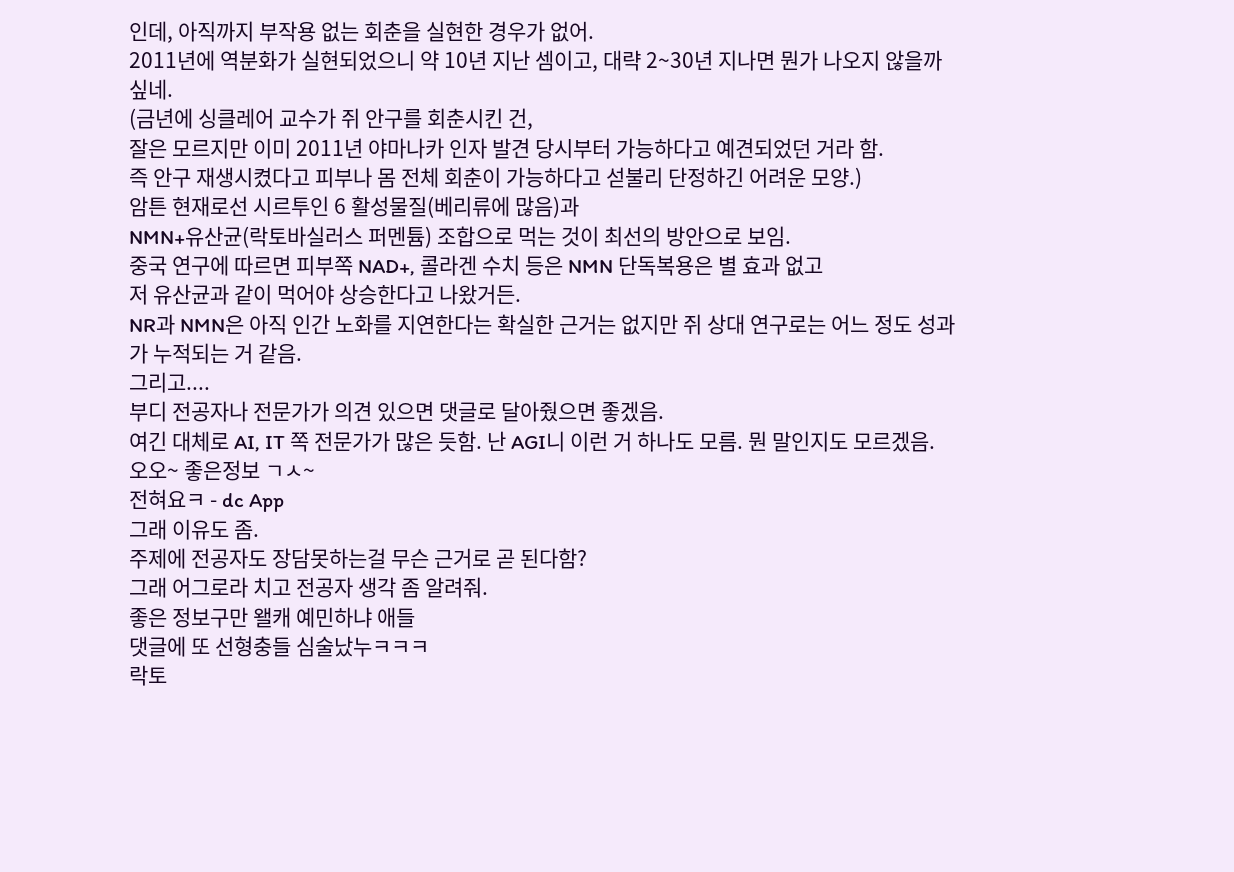인데, 아직까지 부작용 없는 회춘을 실현한 경우가 없어.
2011년에 역분화가 실현되었으니 약 10년 지난 셈이고, 대략 2~30년 지나면 뭔가 나오지 않을까 싶네.
(금년에 싱클레어 교수가 쥐 안구를 회춘시킨 건,
잘은 모르지만 이미 2011년 야마나카 인자 발견 당시부터 가능하다고 예견되었던 거라 함.
즉 안구 재생시켰다고 피부나 몸 전체 회춘이 가능하다고 섣불리 단정하긴 어려운 모양.)
암튼 현재로선 시르투인 6 활성물질(베리류에 많음)과
NMN+유산균(락토바실러스 퍼멘튬) 조합으로 먹는 것이 최선의 방안으로 보임.
중국 연구에 따르면 피부쪽 NAD+, 콜라겐 수치 등은 NMN 단독복용은 별 효과 없고
저 유산균과 같이 먹어야 상승한다고 나왔거든.
NR과 NMN은 아직 인간 노화를 지연한다는 확실한 근거는 없지만 쥐 상대 연구로는 어느 정도 성과가 누적되는 거 같음.
그리고....
부디 전공자나 전문가가 의견 있으면 댓글로 달아줬으면 좋겠음.
여긴 대체로 AI, IT 쪽 전문가가 많은 듯함. 난 AGI니 이런 거 하나도 모름. 뭔 말인지도 모르겠음.
오오~ 좋은정보 ㄱㅅ~
전혀요ㅋ - dc App
그래 이유도 좀.
주제에 전공자도 장담못하는걸 무슨 근거로 곧 된다함?
그래 어그로라 치고 전공자 생각 좀 알려줘.
좋은 정보구만 왤캐 예민하냐 애들
댓글에 또 선형충들 심술났누ㅋㅋㅋ
락토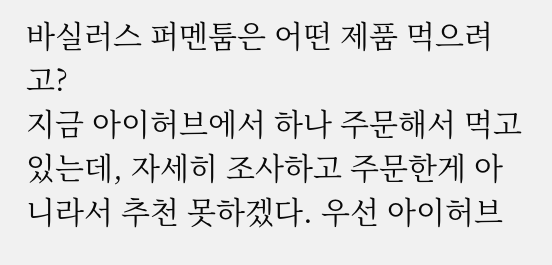바실러스 퍼멘툼은 어떤 제품 먹으려고?
지금 아이허브에서 하나 주문해서 먹고 있는데, 자세히 조사하고 주문한게 아니라서 추천 못하겠다. 우선 아이허브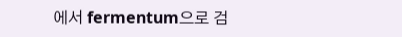에서 fermentum으로 검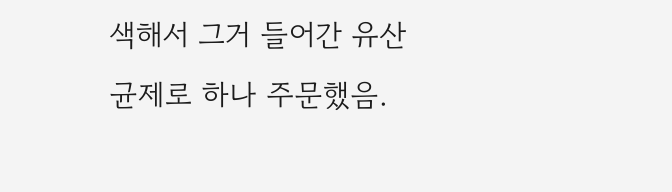색해서 그거 들어간 유산균제로 하나 주문했음.